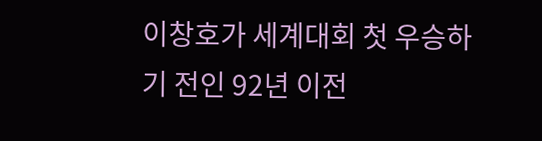이창호가 세계대회 첫 우승하기 전인 92년 이전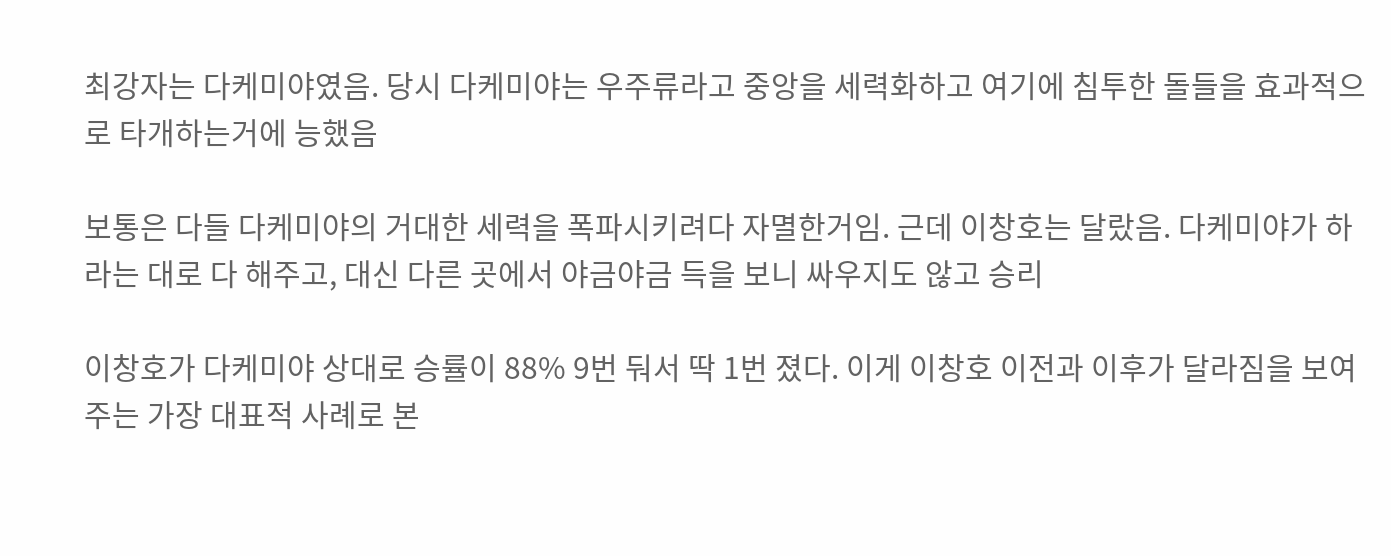최강자는 다케미야였음. 당시 다케미야는 우주류라고 중앙을 세력화하고 여기에 침투한 돌들을 효과적으로 타개하는거에 능했음

보통은 다들 다케미야의 거대한 세력을 폭파시키려다 자멸한거임. 근데 이창호는 달랐음. 다케미야가 하라는 대로 다 해주고, 대신 다른 곳에서 야금야금 득을 보니 싸우지도 않고 승리

이창호가 다케미야 상대로 승률이 88% 9번 둬서 딱 1번 졌다. 이게 이창호 이전과 이후가 달라짐을 보여주는 가장 대표적 사례로 본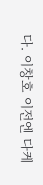다. 이창호 이전엔 다케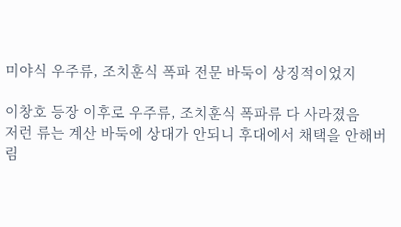미야식 우주류, 조치훈식 폭파 전문 바둑이 상징적이었지

이창호 등장 이후로 우주류, 조치훈식 폭파류 다 사라졌음
저런 류는 계산 바둑에 상대가 안되니 후대에서 채택을 안해버림